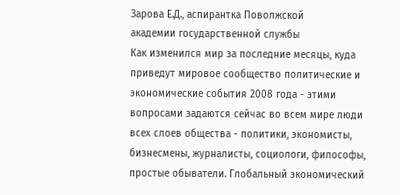Зарова Е.Д., аспирантка Поволжской
академии государственной службы
Как изменился мир за последние месяцы, куда приведут мировое сообщество политические и экономические события 2008 года - этими вопросами задаются сейчас во всем мире люди всех слоев общества - политики, экономисты, бизнесмены, журналисты, социологи, философы, простые обыватели. Глобальный экономический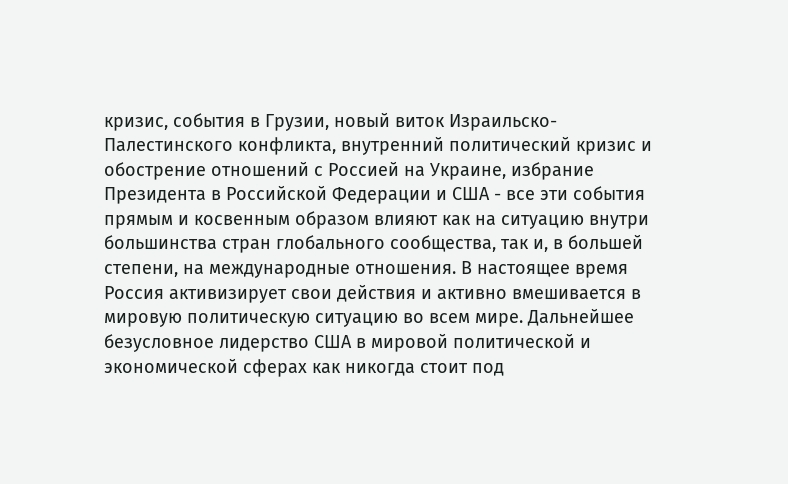кризис, события в Грузии, новый виток Израильско-Палестинского конфликта, внутренний политический кризис и обострение отношений с Россией на Украине, избрание Президента в Российской Федерации и США - все эти события прямым и косвенным образом влияют как на ситуацию внутри большинства стран глобального сообщества, так и, в большей степени, на международные отношения. В настоящее время Россия активизирует свои действия и активно вмешивается в мировую политическую ситуацию во всем мире. Дальнейшее безусловное лидерство США в мировой политической и экономической сферах как никогда стоит под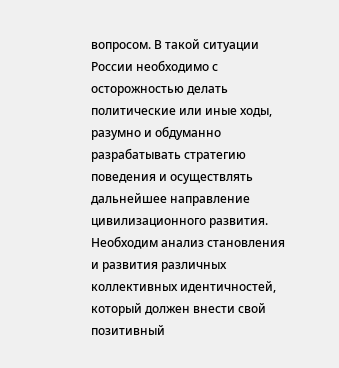вопросом. В такой ситуации России необходимо с осторожностью делать политические или иные ходы, разумно и обдуманно разрабатывать стратегию поведения и осуществлять дальнейшее направление цивилизационного развития. Необходим анализ становления и развития различных коллективных идентичностей, который должен внести свой позитивный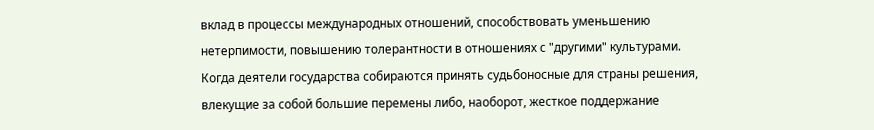вклад в процессы международных отношений, способствовать уменьшению нетерпимости, повышению толерантности в отношениях с "другими" культурами.
Когда деятели государства собираются принять судьбоносные для страны решения, влекущие за собой большие перемены либо, наоборот, жесткое поддержание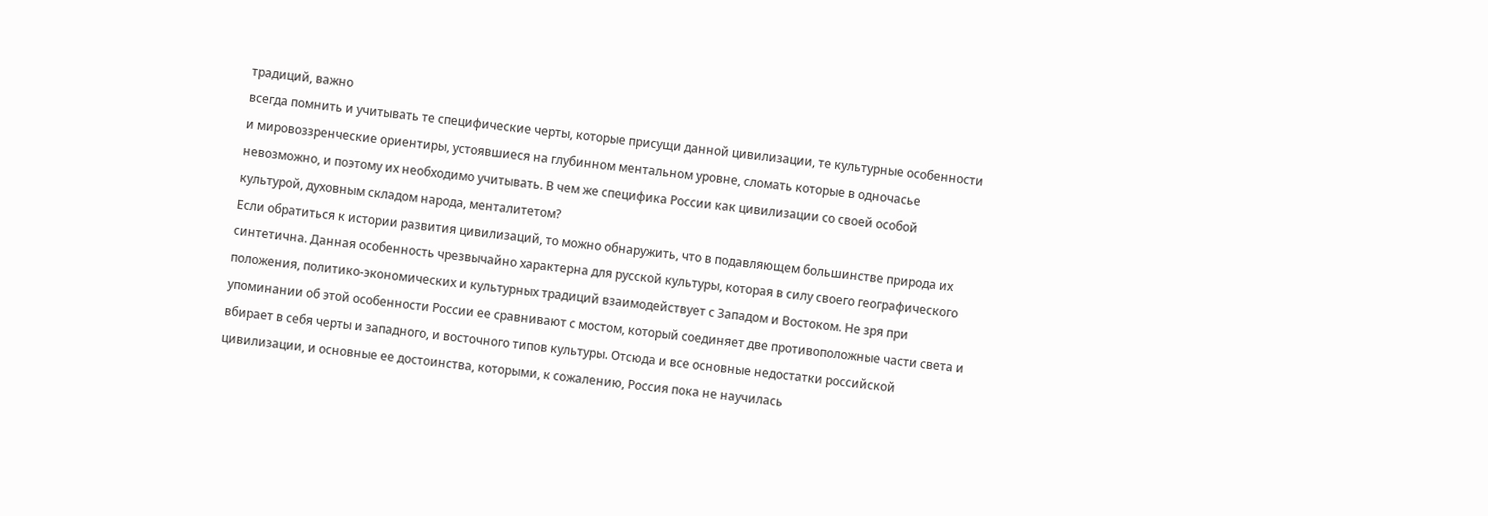традиций, важно
всегда помнить и учитывать те специфические черты, которые присущи данной цивилизации, те культурные особенности и мировоззренческие ориентиры, устоявшиеся на глубинном ментальном уровне, сломать которые в одночасье невозможно, и поэтому их необходимо учитывать. В чем же специфика России как цивилизации со своей особой культурой, духовным складом народа, менталитетом?
Если обратиться к истории развития цивилизаций, то можно обнаружить, что в подавляющем большинстве природа их синтетична. Данная особенность чрезвычайно характерна для русской культуры, которая в силу своего географического положения, политико-экономических и культурных традиций взаимодействует с Западом и Востоком. Не зря при упоминании об этой особенности России ее сравнивают с мостом, который соединяет две противоположные части света и вбирает в себя черты и западного, и восточного типов культуры. Отсюда и все основные недостатки российской цивилизации, и основные ее достоинства, которыми, к сожалению, Россия пока не научилась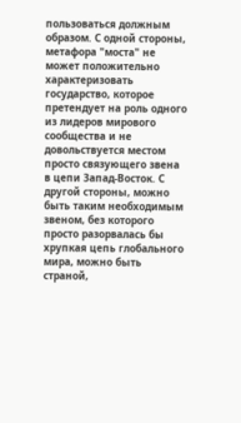пользоваться должным образом. С одной стороны, метафора "моста" не может положительно характеризовать государство, которое претендует на роль одного из лидеров мирового сообщества и не довольствуется местом просто связующего звена в цепи Запад-Восток. С другой стороны, можно быть таким необходимым звеном, без которого просто разорвалась бы хрупкая цепь глобального мира, можно быть страной,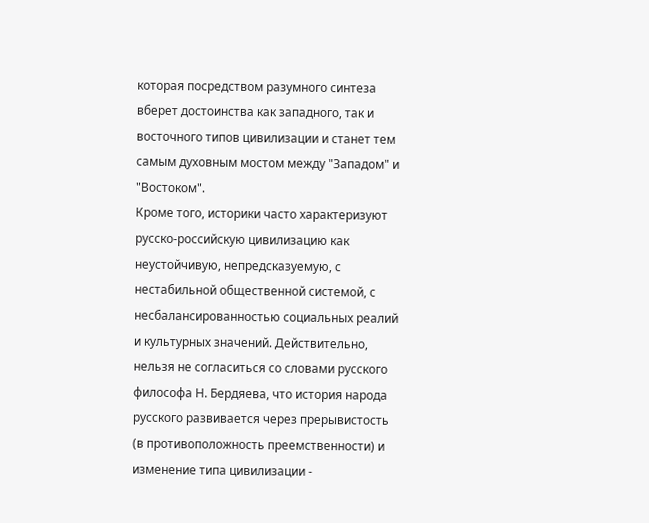которая посредством разумного синтеза вберет достоинства как западного, так и восточного типов цивилизации и станет тем самым духовным мостом между "Западом" и "Востоком".
Кроме того, историки часто характеризуют русско-российскую цивилизацию как неустойчивую, непредсказуемую, с нестабильной общественной системой, с несбалансированностью социальных реалий и культурных значений. Действительно, нельзя не согласиться со словами русского философа Н. Бердяева, что история народа русского развивается через прерывистость (в противоположность преемственности) и изменение типа цивилизации -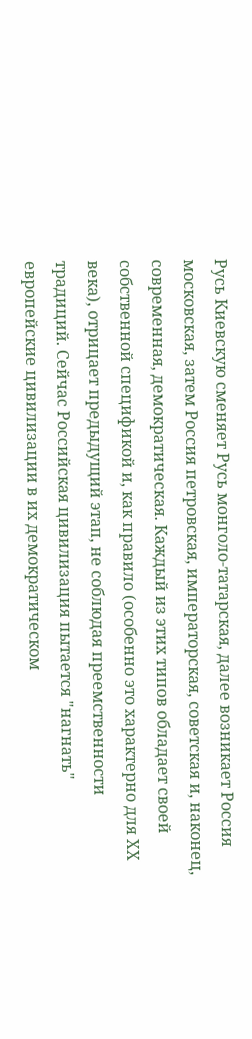Русь Киевскую сменяет Русь монголо-татарская, далее возникает Россия московская, затем Россия петровская, императорская, советская и, наконец, современная, демократическая. Каждый из этих типов обладает своей собственной спецификой и, как правило (особенно это характерно для ХХ века), отрицает предыдущий этап, не соблюдая преемственности традиций. Сейчас Российская цивилизация пытается "нагнать" европейские цивилизации в их демократическом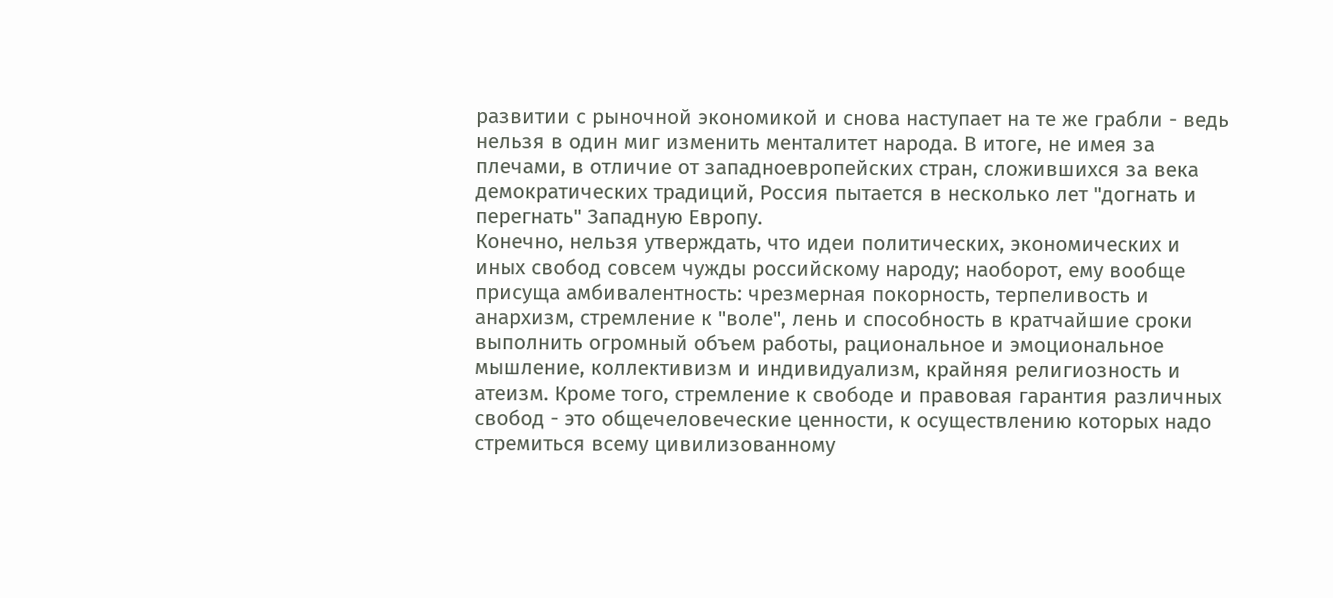развитии с рыночной экономикой и снова наступает на те же грабли - ведь нельзя в один миг изменить менталитет народа. В итоге, не имея за плечами, в отличие от западноевропейских стран, сложившихся за века демократических традиций, Россия пытается в несколько лет "догнать и перегнать" Западную Европу.
Конечно, нельзя утверждать, что идеи политических, экономических и иных свобод совсем чужды российскому народу; наоборот, ему вообще присуща амбивалентность: чрезмерная покорность, терпеливость и анархизм, стремление к "воле", лень и способность в кратчайшие сроки выполнить огромный объем работы, рациональное и эмоциональное мышление, коллективизм и индивидуализм, крайняя религиозность и атеизм. Кроме того, стремление к свободе и правовая гарантия различных свобод - это общечеловеческие ценности, к осуществлению которых надо стремиться всему цивилизованному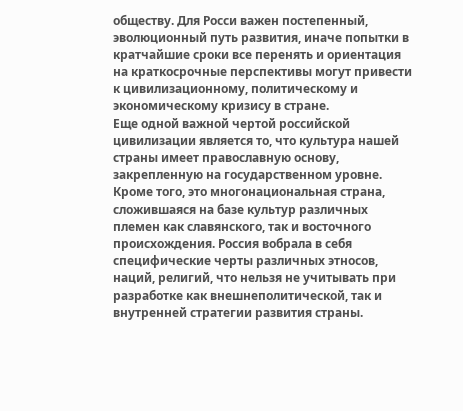обществу. Для Росси важен постепенный, эволюционный путь развития, иначе попытки в кратчайшие сроки все перенять и ориентация на краткосрочные перспективы могут привести к цивилизационному, политическому и экономическому кризису в стране.
Еще одной важной чертой российской цивилизации является то, что культура нашей страны имеет православную основу, закрепленную на государственном уровне. Кроме того, это многонациональная страна, сложившаяся на базе культур различных племен как славянского, так и восточного происхождения. Россия вобрала в себя специфические черты различных этносов, наций, религий, что нельзя не учитывать при разработке как внешнеполитической, так и внутренней стратегии развития страны.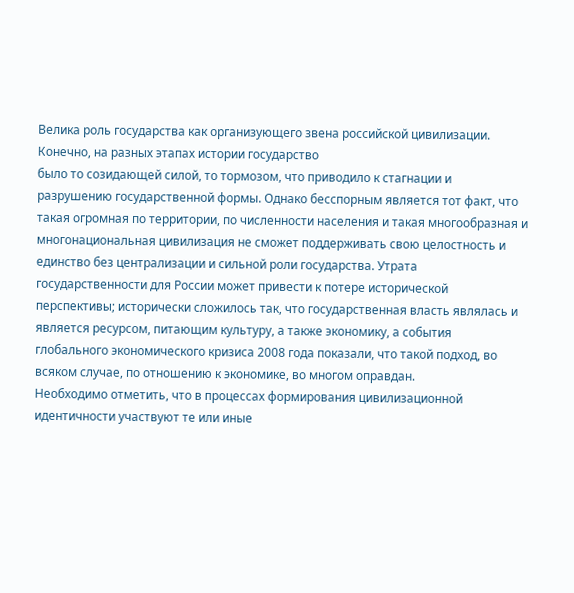Велика роль государства как организующего звена российской цивилизации. Конечно, на разных этапах истории государство
было то созидающей силой, то тормозом, что приводило к стагнации и разрушению государственной формы. Однако бесспорным является тот факт, что такая огромная по территории, по численности населения и такая многообразная и многонациональная цивилизация не сможет поддерживать свою целостность и единство без централизации и сильной роли государства. Утрата государственности для России может привести к потере исторической перспективы; исторически сложилось так, что государственная власть являлась и является ресурсом, питающим культуру, а также экономику, а события глобального экономического кризиса 2008 года показали, что такой подход, во всяком случае, по отношению к экономике, во многом оправдан.
Необходимо отметить, что в процессах формирования цивилизационной идентичности участвуют те или иные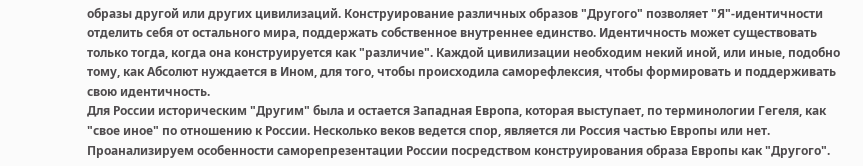образы другой или других цивилизаций. Конструирование различных образов "Другого" позволяет "Я"-идентичности отделить себя от остального мира, поддержать собственное внутреннее единство. Идентичность может существовать только тогда, когда она конструируется как "различие". Каждой цивилизации необходим некий иной, или иные, подобно тому, как Абсолют нуждается в Ином, для того, чтобы происходила саморефлексия, чтобы формировать и поддерживать свою идентичность.
Для России историческим "Другим" была и остается Западная Европа, которая выступает, по терминологии Гегеля, как "свое иное" по отношению к России. Несколько веков ведется спор, является ли Россия частью Европы или нет. Проанализируем особенности саморепрезентации России посредством конструирования образа Европы как "Другого".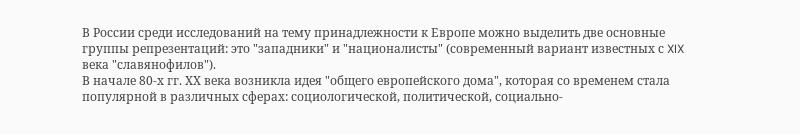В России среди исследований на тему принадлежности к Европе можно выделить две основные группы репрезентаций: это "западники" и "националисты" (современный вариант известных с XIX века "славянофилов").
В начале 80-х гг. ХХ века возникла идея "общего европейского дома", которая со временем стала популярной в различных сферах: социологической, политической, социально-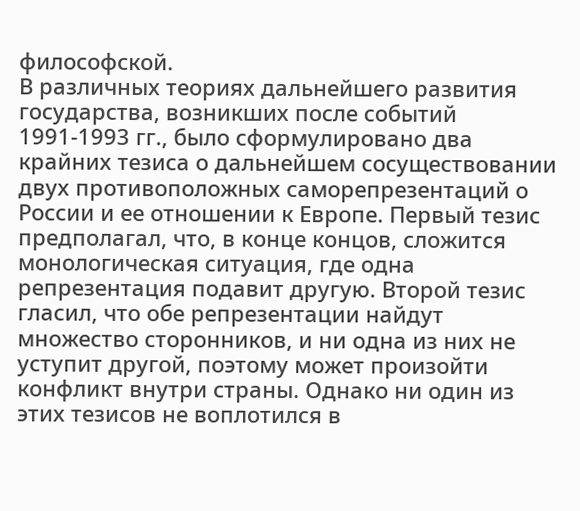философской.
В различных теориях дальнейшего развития государства, возникших после событий 1991-1993 гг., было сформулировано два крайних тезиса о дальнейшем сосуществовании двух противоположных саморепрезентаций о России и ее отношении к Европе. Первый тезис предполагал, что, в конце концов, сложится монологическая ситуация, где одна репрезентация подавит другую. Второй тезис гласил, что обе репрезентации найдут множество сторонников, и ни одна из них не уступит другой, поэтому может произойти конфликт внутри страны. Однако ни один из этих тезисов не воплотился в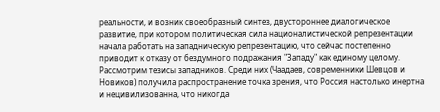реальности, и возник своеобразный синтез, двустороннее диалогическое развитие, при котором политическая сила националистической репрезентации начала работать на западническую репрезентацию, что сейчас постепенно приводит к отказу от бездумного подражания "Западу" как единому целому.
Рассмотрим тезисы западников. Среди них (Чаадаев, современники Шевцов и Новиков) получила распространение точка зрения, что Россия настолько инертна и нецивилизованна, что никогда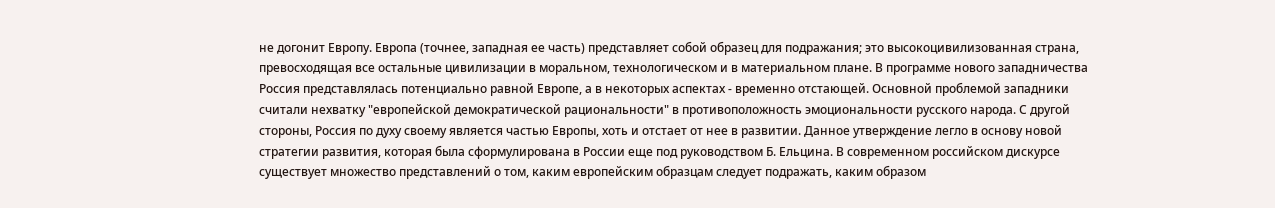не догонит Европу. Европа (точнее, западная ее часть) представляет собой образец для подражания; это высокоцивилизованная страна, превосходящая все остальные цивилизации в моральном, технологическом и в материальном плане. В программе нового западничества Россия представлялась потенциально равной Европе, а в некоторых аспектах - временно отстающей. Основной проблемой западники считали нехватку "европейской демократической рациональности" в противоположность эмоциональности русского народа. С другой стороны, Россия по духу своему является частью Европы, хоть и отстает от нее в развитии. Данное утверждение легло в основу новой стратегии развития, которая была сформулирована в России еще под руководством Б. Ельцина. В современном российском дискурсе существует множество представлений о том, каким европейским образцам следует подражать, каким образом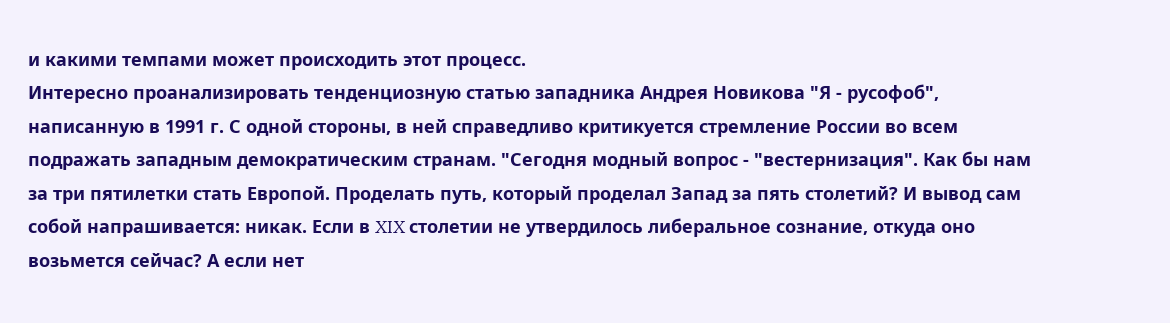и какими темпами может происходить этот процесс.
Интересно проанализировать тенденциозную статью западника Андрея Новикова "Я - русофоб", написанную в 1991 г. С одной стороны, в ней справедливо критикуется стремление России во всем подражать западным демократическим странам. "Сегодня модный вопрос - "вестернизация". Как бы нам за три пятилетки стать Европой. Проделать путь, который проделал Запад за пять столетий? И вывод сам собой напрашивается: никак. Если в XIX столетии не утвердилось либеральное сознание, откуда оно возьмется сейчас? А если нет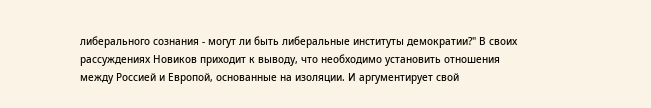либерального сознания - могут ли быть либеральные институты демократии?" В своих рассуждениях Новиков приходит к выводу, что необходимо установить отношения между Россией и Европой, основанные на изоляции. И аргументирует свой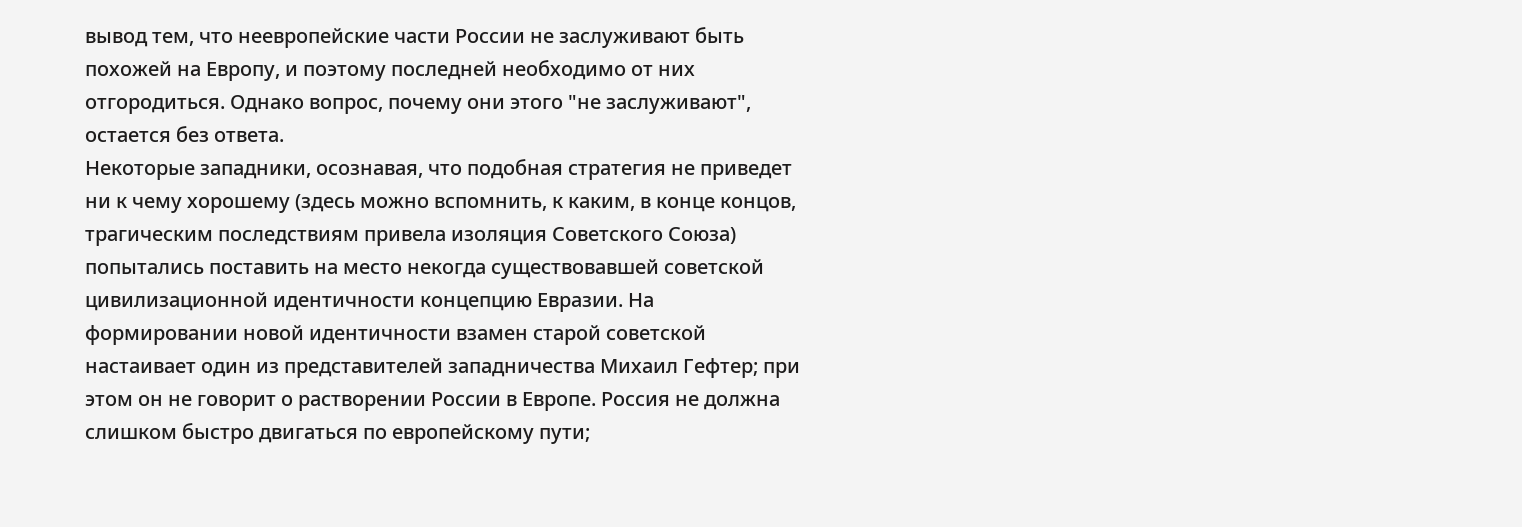вывод тем, что неевропейские части России не заслуживают быть похожей на Европу, и поэтому последней необходимо от них отгородиться. Однако вопрос, почему они этого "не заслуживают", остается без ответа.
Некоторые западники, осознавая, что подобная стратегия не приведет ни к чему хорошему (здесь можно вспомнить, к каким, в конце концов, трагическим последствиям привела изоляция Советского Союза) попытались поставить на место некогда существовавшей советской цивилизационной идентичности концепцию Евразии. На формировании новой идентичности взамен старой советской настаивает один из представителей западничества Михаил Гефтер; при этом он не говорит о растворении России в Европе. Россия не должна слишком быстро двигаться по европейскому пути;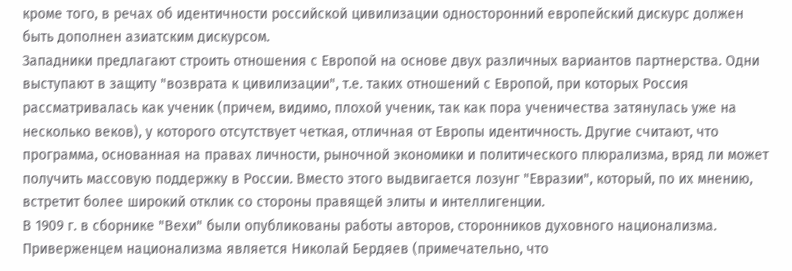кроме того, в речах об идентичности российской цивилизации односторонний европейский дискурс должен быть дополнен азиатским дискурсом.
Западники предлагают строить отношения с Европой на основе двух различных вариантов партнерства. Одни выступают в защиту "возврата к цивилизации", т.е. таких отношений с Европой, при которых Россия рассматривалась как ученик (причем, видимо, плохой ученик, так как пора ученичества затянулась уже на несколько веков), у которого отсутствует четкая, отличная от Европы идентичность. Другие считают, что программа, основанная на правах личности, рыночной экономики и политического плюрализма, вряд ли может получить массовую поддержку в России. Вместо этого выдвигается лозунг "Евразии", который, по их мнению, встретит более широкий отклик со стороны правящей элиты и интеллигенции.
В 1909 г. в сборнике "Вехи" были опубликованы работы авторов, сторонников духовного национализма. Приверженцем национализма является Николай Бердяев (примечательно, что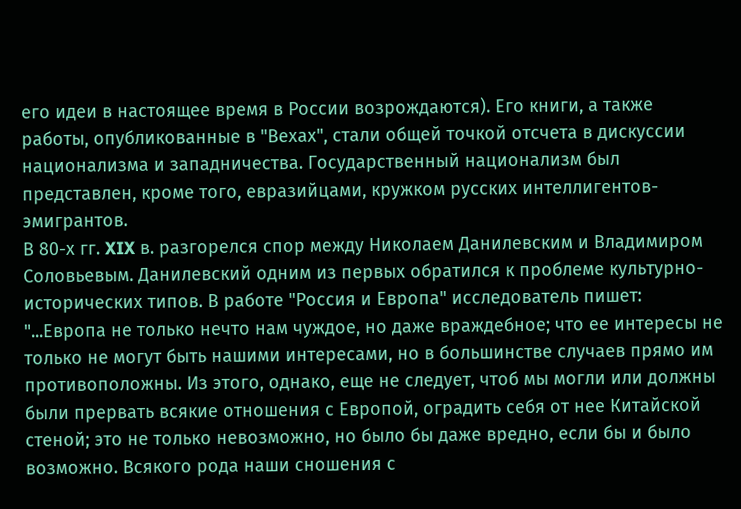его идеи в настоящее время в России возрождаются). Его книги, а также работы, опубликованные в "Вехах", стали общей точкой отсчета в дискуссии национализма и западничества. Государственный национализм был представлен, кроме того, евразийцами, кружком русских интеллигентов-эмигрантов.
В 80-х гг. XIX в. разгорелся спор между Николаем Данилевским и Владимиром Соловьевым. Данилевский одним из первых обратился к проблеме культурно-исторических типов. В работе "Россия и Европа" исследователь пишет: "...Европа не только нечто нам чуждое, но даже враждебное; что ее интересы не только не могут быть нашими интересами, но в большинстве случаев прямо им противоположны. Из этого, однако, еще не следует, чтоб мы могли или должны были прервать всякие отношения с Европой, оградить себя от нее Китайской стеной; это не только невозможно, но было бы даже вредно, если бы и было возможно. Всякого рода наши сношения с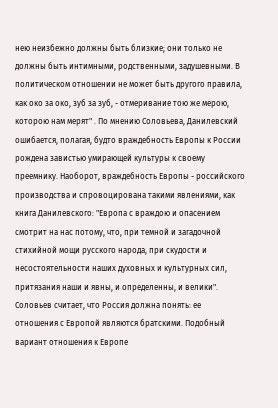нею неизбежно должны быть близкие; они только не должны быть интимными, родственными, задушевными. В политическом отношении не может быть другого правила, как око за око, зуб за зуб, - отмеривание тою же мерою, которою нам мерят" . По мнению Соловьева, Данилевский ошибается, полагая, будто враждебность Европы к России рождена завистью умирающей культуры к своему преемнику. Наоборот, враждебность Европы - российского производства и спровоцирована такими явлениями, как книга Данилевского: "Европа с враждою и опасением смотрит на нас потому, что, при темной и загадочной стихийной мощи русского народа, при скудости и несостоятельности наших духовных и культурных сил, притязания наши и явны, и определенны, и велики". Соловьев считает, что Россия должна понять: ее отношения с Европой являются братскими. Подобный вариант отношения к Европе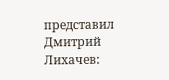представил Дмитрий Лихачев: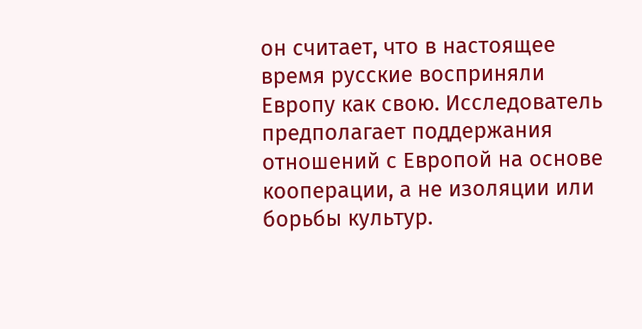он считает, что в настоящее время русские восприняли Европу как свою. Исследователь предполагает поддержания отношений с Европой на основе кооперации, а не изоляции или борьбы культур.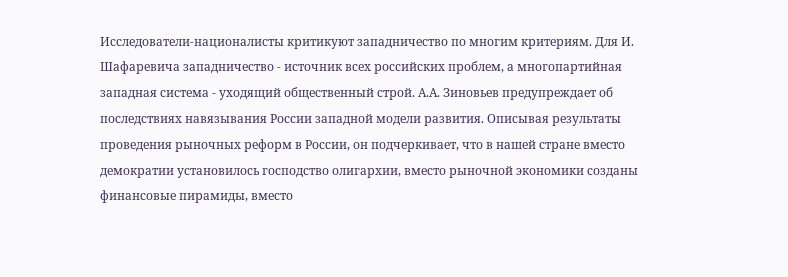Исследователи-националисты критикуют западничество по многим критериям. Для И. Шафаревича западничество - источник всех российских проблем, а многопартийная западная система - уходящий общественный строй. А.А. Зиновьев предупреждает об последствиях навязывания России западной модели развития. Описывая результаты проведения рыночных реформ в России, он подчеркивает, что в нашей стране вместо демократии установилось господство олигархии, вместо рыночной экономики созданы финансовые пирамиды, вместо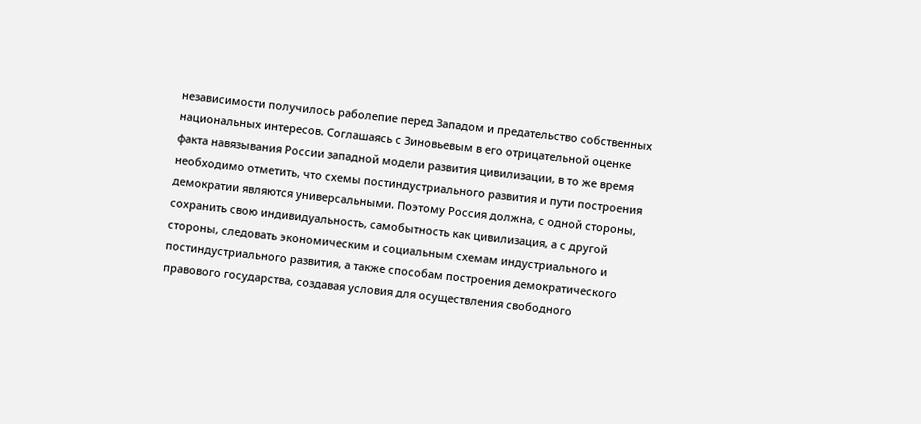независимости получилось раболепие перед Западом и предательство собственных национальных интересов. Соглашаясь с Зиновьевым в его отрицательной оценке факта навязывания России западной модели развития цивилизации, в то же время необходимо отметить, что схемы постиндустриального развития и пути построения демократии являются универсальными. Поэтому Россия должна, с одной стороны, сохранить свою индивидуальность, самобытность как цивилизация, а с другой стороны, следовать экономическим и социальным схемам индустриального и постиндустриального развития, а также способам построения демократического правового государства, создавая условия для осуществления свободного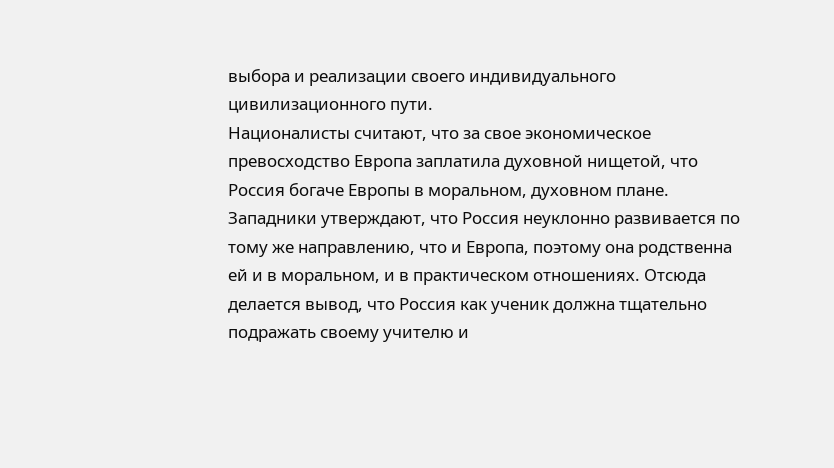выбора и реализации своего индивидуального цивилизационного пути.
Националисты считают, что за свое экономическое превосходство Европа заплатила духовной нищетой, что Россия богаче Европы в моральном, духовном плане. Западники утверждают, что Россия неуклонно развивается по тому же направлению, что и Европа, поэтому она родственна ей и в моральном, и в практическом отношениях. Отсюда делается вывод, что Россия как ученик должна тщательно подражать своему учителю и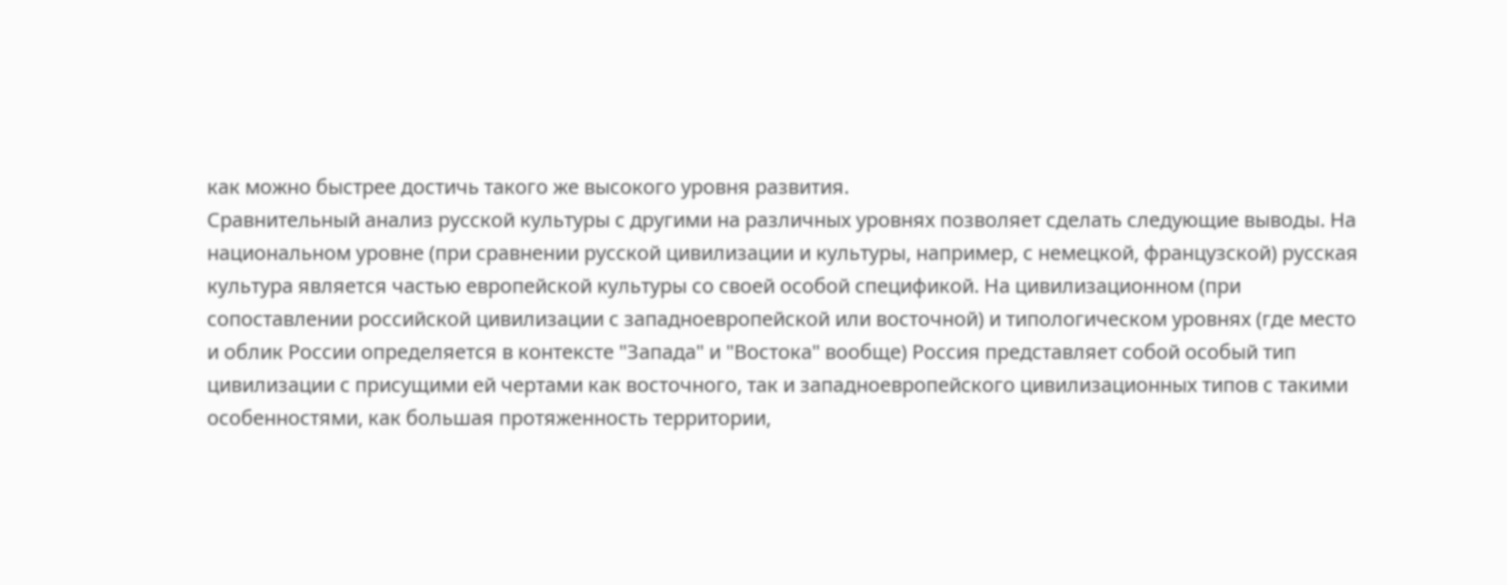как можно быстрее достичь такого же высокого уровня развития.
Сравнительный анализ русской культуры с другими на различных уровнях позволяет сделать следующие выводы. На национальном уровне (при сравнении русской цивилизации и культуры, например, с немецкой, французской) русская культура является частью европейской культуры со своей особой спецификой. На цивилизационном (при сопоставлении российской цивилизации с западноевропейской или восточной) и типологическом уровнях (где место и облик России определяется в контексте "Запада" и "Востока" вообще) Россия представляет собой особый тип цивилизации с присущими ей чертами как восточного, так и западноевропейского цивилизационных типов с такими особенностями, как большая протяженность территории,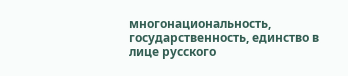многонациональность, государственность, единство в лице русского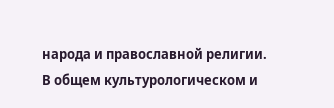народа и православной религии.
В общем культурологическом и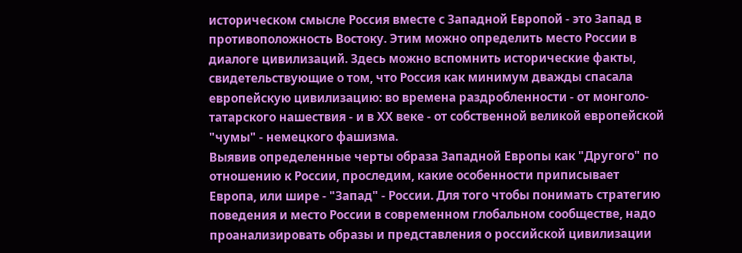историческом смысле Россия вместе с Западной Европой - это Запад в противоположность Востоку. Этим можно определить место России в диалоге цивилизаций. Здесь можно вспомнить исторические факты, свидетельствующие о том, что Россия как минимум дважды спасала европейскую цивилизацию: во времена раздробленности - от монголо-татарского нашествия - и в ХХ веке - от собственной великой европейской "чумы" - немецкого фашизма.
Выявив определенные черты образа Западной Европы как "Другого" по отношению к России, проследим, какие особенности приписывает Европа, или шире - "Запад" - России. Для того чтобы понимать стратегию поведения и место России в современном глобальном сообществе, надо проанализировать образы и представления о российской цивилизации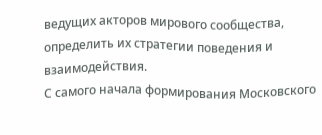ведущих акторов мирового сообщества, определить их стратегии поведения и взаимодействия.
С самого начала формирования Московского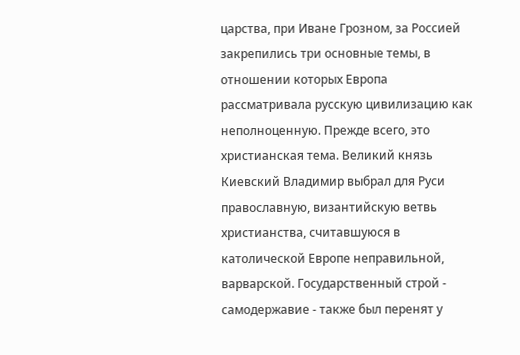царства, при Иване Грозном, за Россией закрепились три основные темы, в отношении которых Европа рассматривала русскую цивилизацию как неполноценную. Прежде всего, это христианская тема. Великий князь Киевский Владимир выбрал для Руси православную, византийскую ветвь христианства, считавшуюся в католической Европе неправильной, варварской. Государственный строй - самодержавие - также был перенят у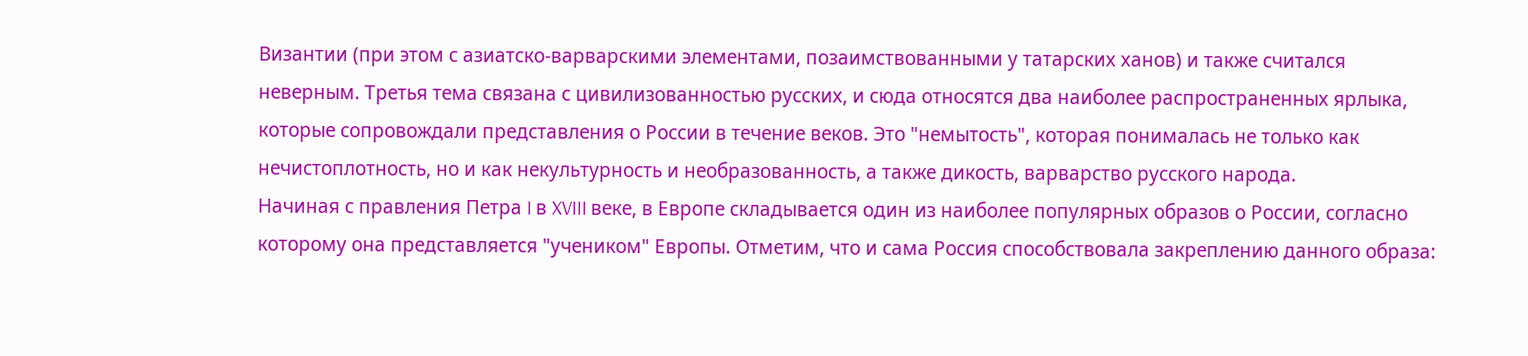Византии (при этом с азиатско-варварскими элементами, позаимствованными у татарских ханов) и также считался неверным. Третья тема связана с цивилизованностью русских, и сюда относятся два наиболее распространенных ярлыка, которые сопровождали представления о России в течение веков. Это "немытость", которая понималась не только как нечистоплотность, но и как некультурность и необразованность, а также дикость, варварство русского народа.
Начиная с правления Петра I в XVIII веке, в Европе складывается один из наиболее популярных образов о России, согласно которому она представляется "учеником" Европы. Отметим, что и сама Россия способствовала закреплению данного образа: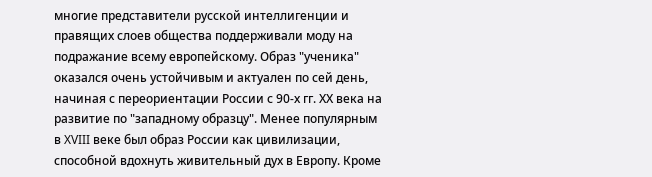многие представители русской интеллигенции и правящих слоев общества поддерживали моду на подражание всему европейскому. Образ "ученика" оказался очень устойчивым и актуален по сей день, начиная с переориентации России с 90-х гг. ХХ века на развитие по "западному образцу". Менее популярным в XVIII веке был образ России как цивилизации, способной вдохнуть живительный дух в Европу. Кроме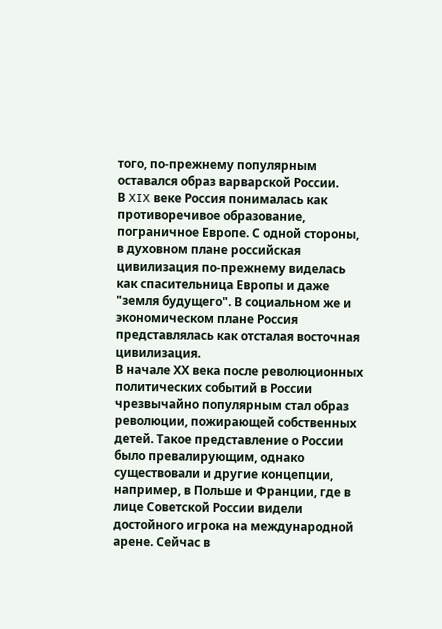того, по-прежнему популярным оставался образ варварской России.
В XIX веке Россия понималась как противоречивое образование, пограничное Европе. С одной стороны, в духовном плане российская цивилизация по-прежнему виделась как спасительница Европы и даже "земля будущего". В социальном же и экономическом плане Россия представлялась как отсталая восточная цивилизация.
В начале ХХ века после революционных политических событий в России чрезвычайно популярным стал образ революции, пожирающей собственных детей. Такое представление о России было превалирующим, однако существовали и другие концепции, например, в Польше и Франции, где в лице Советской России видели достойного игрока на международной арене. Сейчас в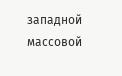западной массовой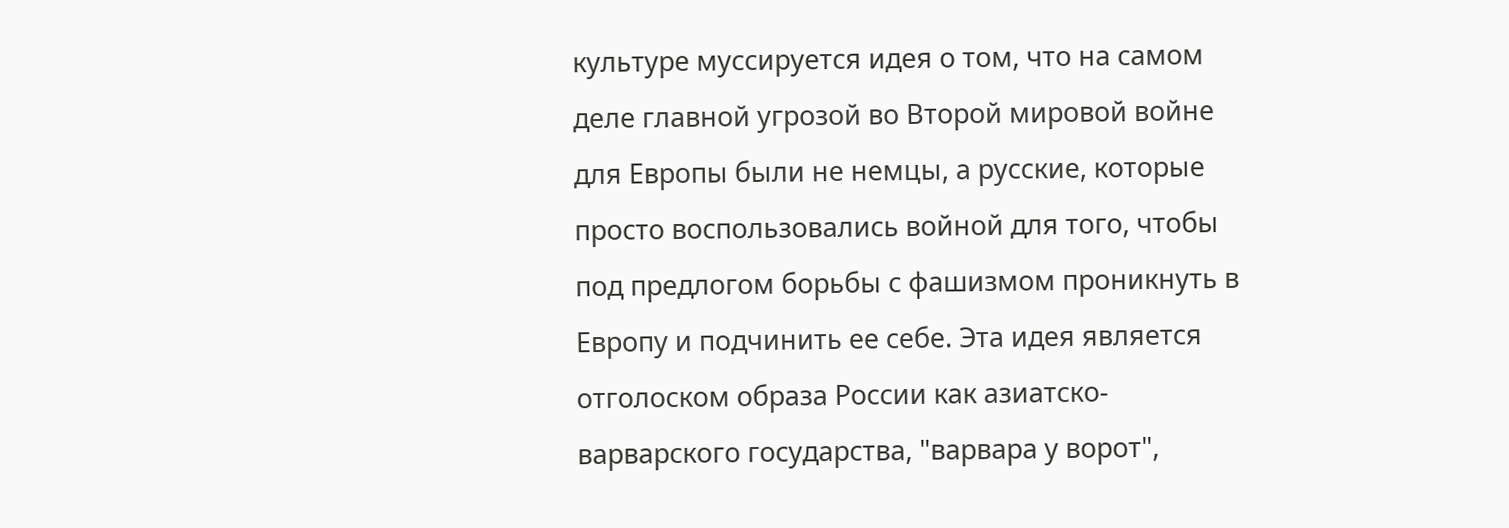культуре муссируется идея о том, что на самом деле главной угрозой во Второй мировой войне для Европы были не немцы, а русские, которые просто воспользовались войной для того, чтобы под предлогом борьбы с фашизмом проникнуть в Европу и подчинить ее себе. Эта идея является отголоском образа России как азиатско-варварского государства, "варвара у ворот",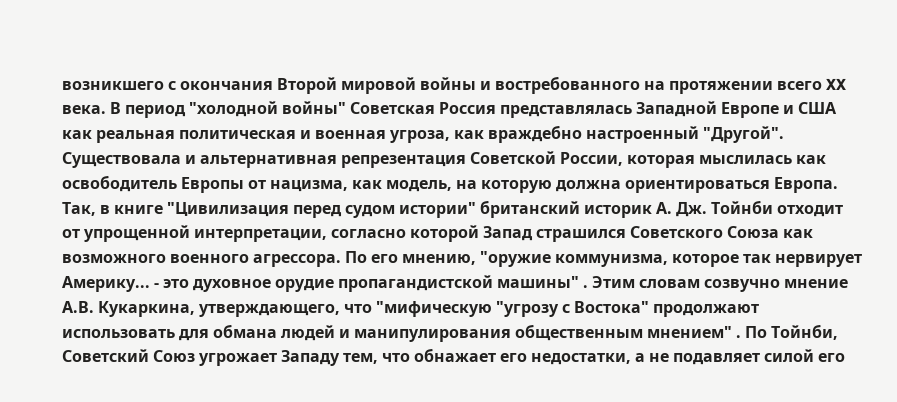возникшего с окончания Второй мировой войны и востребованного на протяжении всего XX века. В период "холодной войны" Советская Россия представлялась Западной Европе и США как реальная политическая и военная угроза, как враждебно настроенный "Другой".
Существовала и альтернативная репрезентация Советской России, которая мыслилась как освободитель Европы от нацизма, как модель, на которую должна ориентироваться Европа. Так, в книге "Цивилизация перед судом истории" британский историк А. Дж. Тойнби отходит от упрощенной интерпретации, согласно которой Запад страшился Советского Союза как возможного военного агрессора. По его мнению, "оружие коммунизма, которое так нервирует Америку... - это духовное орудие пропагандистской машины" . Этим словам созвучно мнение А.В. Кукаркина, утверждающего, что "мифическую "угрозу с Востока" продолжают использовать для обмана людей и манипулирования общественным мнением" . По Тойнби, Советский Союз угрожает Западу тем, что обнажает его недостатки, а не подавляет силой его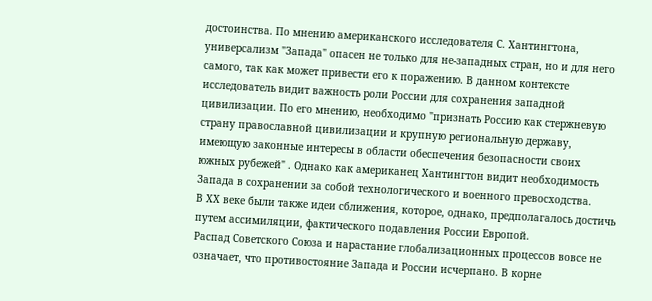достоинства. По мнению американского исследователя С. Хантингтона, универсализм "Запада" опасен не только для не-западных стран, но и для него самого, так как может привести его к поражению. В данном контексте исследователь видит важность роли России для сохранения западной цивилизации. По его мнению, необходимо "признать Россию как стержневую страну православной цивилизации и крупную региональную державу, имеющую законные интересы в области обеспечения безопасности своих южных рубежей" . Однако как американец Хантингтон видит необходимость Запада в сохранении за собой технологического и военного превосходства.
В ХХ веке были также идеи сближения, которое, однако, предполагалось достичь путем ассимиляции, фактического подавления России Европой.
Распад Советского Союза и нарастание глобализационных процессов вовсе не означает, что противостояние Запада и России исчерпано. В корне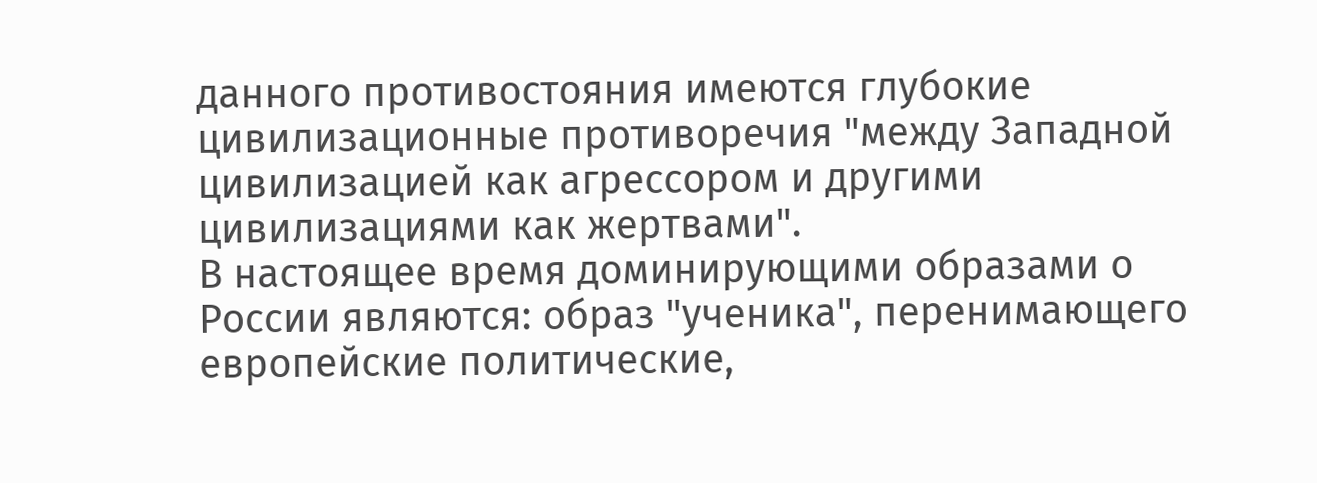данного противостояния имеются глубокие цивилизационные противоречия "между Западной цивилизацией как агрессором и другими цивилизациями как жертвами".
В настоящее время доминирующими образами о России являются: образ "ученика", перенимающего европейские политические,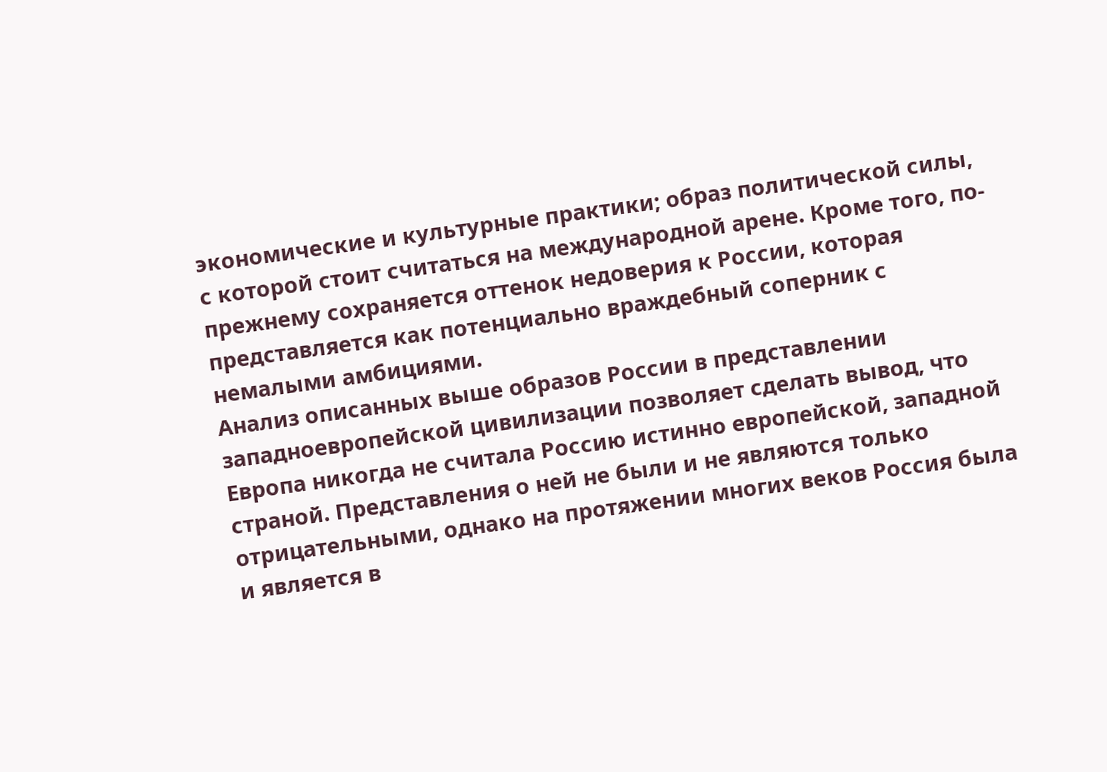экономические и культурные практики; образ политической силы, с которой стоит считаться на международной арене. Кроме того, по-прежнему сохраняется оттенок недоверия к России, которая представляется как потенциально враждебный соперник с немалыми амбициями.
Анализ описанных выше образов России в представлении западноевропейской цивилизации позволяет сделать вывод, что Европа никогда не считала Россию истинно европейской, западной страной. Представления о ней не были и не являются только отрицательными, однако на протяжении многих веков Россия была и является в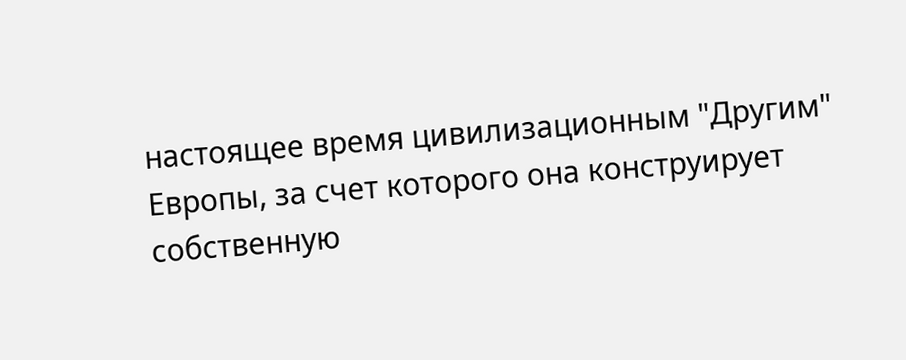настоящее время цивилизационным "Другим" Европы, за счет которого она конструирует собственную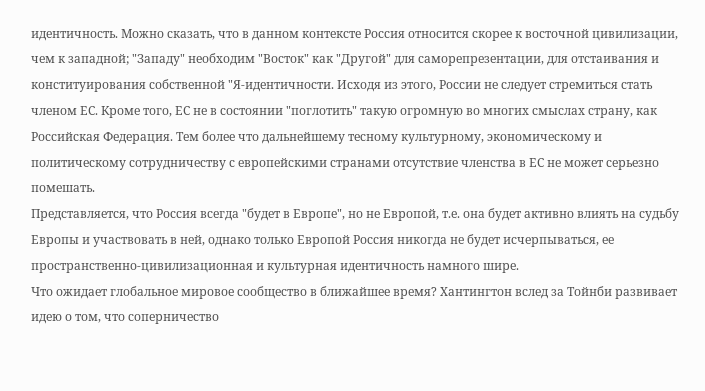идентичность. Можно сказать, что в данном контексте Россия относится скорее к восточной цивилизации, чем к западной; "Западу" необходим "Восток" как "Другой" для саморепрезентации, для отстаивания и конституирования собственной "Я-идентичности. Исходя из этого, России не следует стремиться стать членом ЕС. Кроме того, ЕС не в состоянии "поглотить" такую огромную во многих смыслах страну, как Российская Федерация. Тем более что дальнейшему тесному культурному, экономическому и политическому сотрудничеству с европейскими странами отсутствие членства в ЕС не может серьезно помешать.
Представляется, что Россия всегда "будет в Европе", но не Европой, т.е. она будет активно влиять на судьбу Европы и участвовать в ней, однако только Европой Россия никогда не будет исчерпываться, ее пространственно-цивилизационная и культурная идентичность намного шире.
Что ожидает глобальное мировое сообщество в ближайшее время? Хантингтон вслед за Тойнби развивает идею о том, что соперничество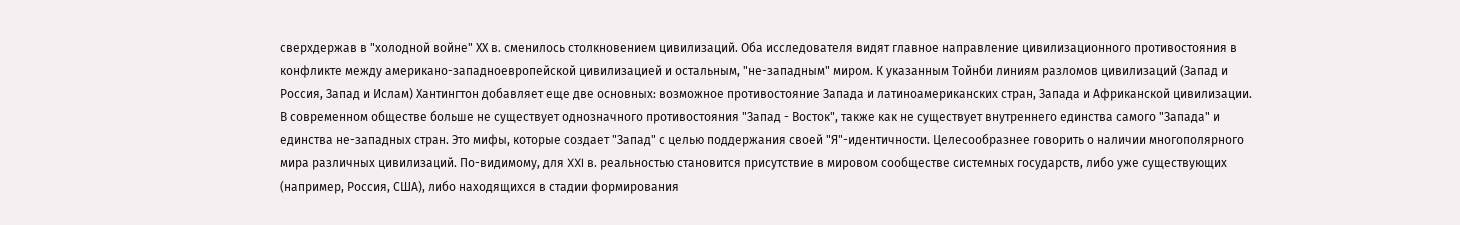сверхдержав в "холодной войне" ХХ в. сменилось столкновением цивилизаций. Оба исследователя видят главное направление цивилизационного противостояния в конфликте между американо-западноевропейской цивилизацией и остальным, "не-западным" миром. К указанным Тойнби линиям разломов цивилизаций (Запад и Россия, Запад и Ислам) Хантингтон добавляет еще две основных: возможное противостояние Запада и латиноамериканских стран, Запада и Африканской цивилизации.
В современном обществе больше не существует однозначного противостояния "Запад - Восток", также как не существует внутреннего единства самого "Запада" и единства не-западных стран. Это мифы, которые создает "Запад" с целью поддержания своей "Я"-идентичности. Целесообразнее говорить о наличии многополярного мира различных цивилизаций. По-видимому, для XXI в. реальностью становится присутствие в мировом сообществе системных государств, либо уже существующих (например, Россия, США), либо находящихся в стадии формирования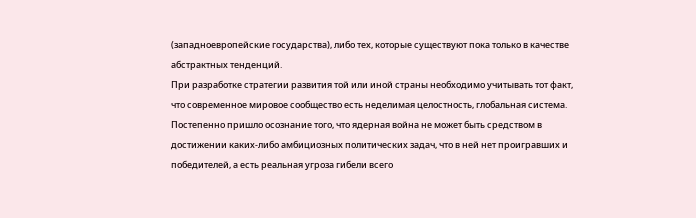(западноевропейские государства), либо тех, которые существуют пока только в качестве абстрактных тенденций.
При разработке стратегии развития той или иной страны необходимо учитывать тот факт, что современное мировое сообщество есть неделимая целостность, глобальная система. Постепенно пришло осознание того, что ядерная война не может быть средством в достижении каких-либо амбициозных политических задач, что в ней нет проигравших и победителей, а есть реальная угроза гибели всего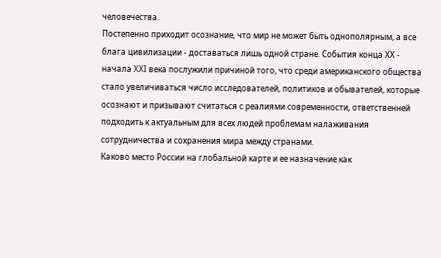человечества.
Постепенно приходит осознание, что мир не может быть однополярным, а все блага цивилизации - доставаться лишь одной стране. События конца ХХ - начала XXI века послужили причиной того, что среди американского общества стало увеличиваться число исследователей, политиков и обывателей, которые осознают и призывают считаться с реалиями современности, ответственней подходить к актуальным для всех людей проблемам налаживания сотрудничества и сохранения мира между странами.
Каково место России на глобальной карте и ее назначение как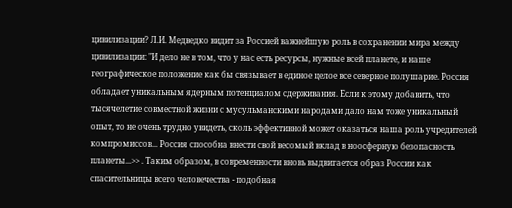цивилизации? Л.И. Медведко видит за Россией важнейшую роль в сохранении мира между цивилизации: "И дело не в том, что у нас есть ресурсы, нужные всей планете, и наше географическое положение как бы связывает в единое целое все северное полушарие. Россия обладает уникальным ядерным потенциалом сдерживания. Если к этому добавить, что тысячелетие совместной жизни с мусульманскими народами дало нам тоже уникальный опыт, то не очень трудно увидеть, сколь эффективной может оказаться наша роль учредителей компромиссов... Россия способна внести свой весомый вклад в ноосферную безопасность планеты...>> . Таким образом, в современности вновь выдвигается образ России как спасительницы всего человечества - подобная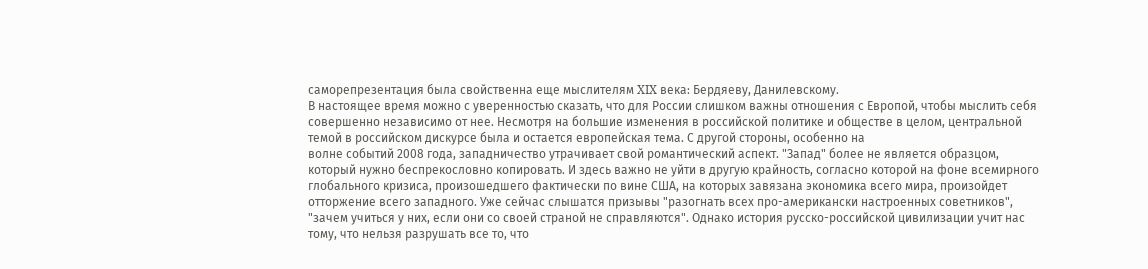саморепрезентация была свойственна еще мыслителям XIX века: Бердяеву, Данилевскому.
В настоящее время можно с уверенностью сказать, что для России слишком важны отношения с Европой, чтобы мыслить себя совершенно независимо от нее. Несмотря на большие изменения в российской политике и обществе в целом, центральной темой в российском дискурсе была и остается европейская тема. С другой стороны, особенно на
волне событий 2008 года, западничество утрачивает свой романтический аспект. "Запад" более не является образцом, который нужно беспрекословно копировать. И здесь важно не уйти в другую крайность, согласно которой на фоне всемирного глобального кризиса, произошедшего фактически по вине США, на которых завязана экономика всего мира, произойдет отторжение всего западного. Уже сейчас слышатся призывы "разогнать всех про-американски настроенных советников", "зачем учиться у них, если они со своей страной не справляются". Однако история русско-российской цивилизации учит нас тому, что нельзя разрушать все то, что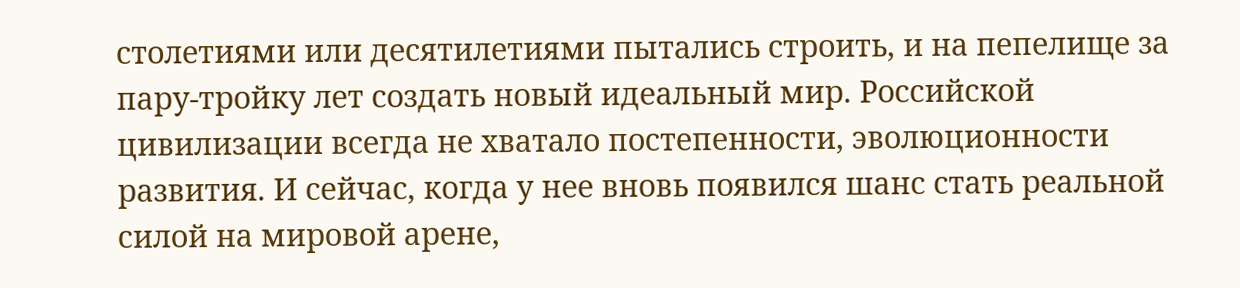столетиями или десятилетиями пытались строить, и на пепелище за пару-тройку лет создать новый идеальный мир. Российской цивилизации всегда не хватало постепенности, эволюционности развития. И сейчас, когда у нее вновь появился шанс стать реальной силой на мировой арене,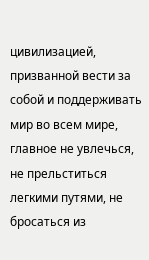цивилизацией, призванной вести за собой и поддерживать мир во всем мире, главное не увлечься, не прельститься легкими путями, не бросаться из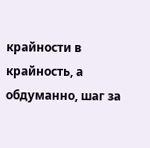крайности в крайность, а обдуманно, шаг за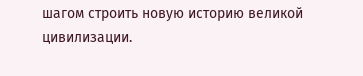шагом строить новую историю великой цивилизации.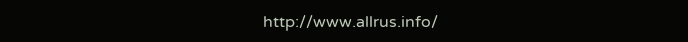http://www.allrus.info/